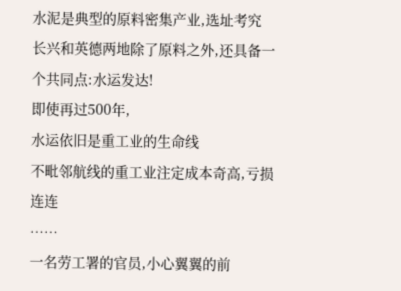水泥是典型的原料密集产业,选址考究
长兴和英德两地除了原料之外,还具备一个共同点:水运发达!
即使再过500年,
水运依旧是重工业的生命线
不毗邻航线的重工业注定成本奇高,亏损连连
……
一名劳工署的官员,小心翼翼的前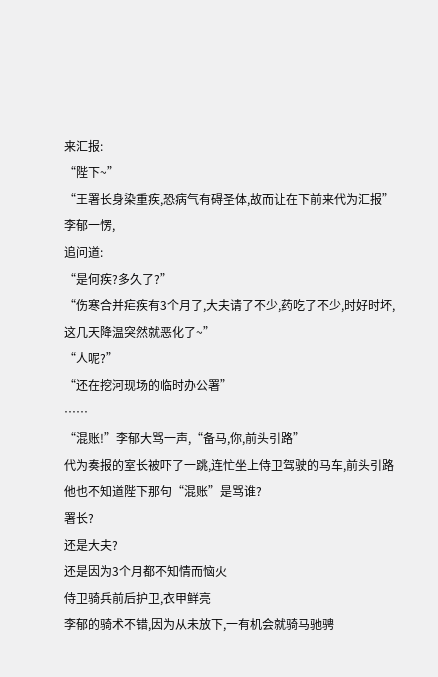来汇报:
“陛下~”
“王署长身染重疾,恐病气有碍圣体,故而让在下前来代为汇报”
李郁一愣,
追问道:
“是何疾?多久了?”
“伤寒合并疟疾有3个月了,大夫请了不少,药吃了不少,时好时坏,这几天降温突然就恶化了~”
“人呢?”
“还在挖河现场的临时办公署”
……
“混账!”李郁大骂一声,“备马,你,前头引路”
代为奏报的室长被吓了一跳,连忙坐上侍卫驾驶的马车,前头引路
他也不知道陛下那句“混账”是骂谁?
署长?
还是大夫?
还是因为3个月都不知情而恼火
侍卫骑兵前后护卫,衣甲鲜亮
李郁的骑术不错,因为从未放下,一有机会就骑马驰骋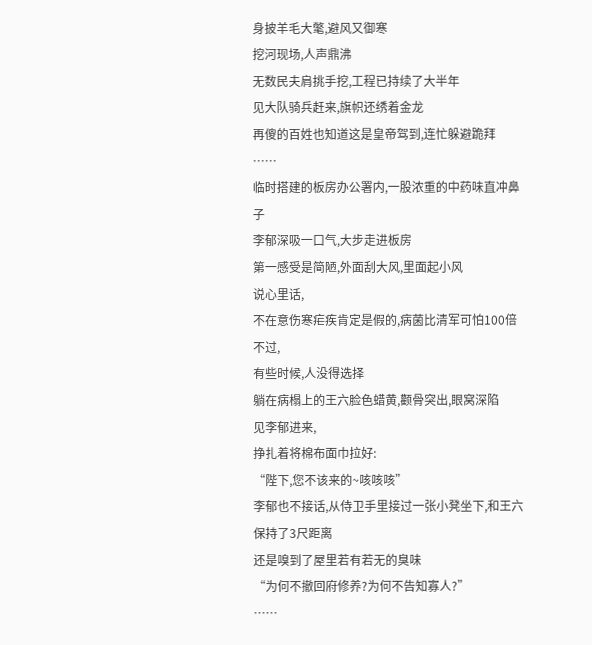身披羊毛大氅,避风又御寒
挖河现场,人声鼎沸
无数民夫肩挑手挖,工程已持续了大半年
见大队骑兵赶来,旗帜还绣着金龙
再傻的百姓也知道这是皇帝驾到,连忙躲避跪拜
……
临时搭建的板房办公署内,一股浓重的中药味直冲鼻子
李郁深吸一口气,大步走进板房
第一感受是简陋,外面刮大风,里面起小风
说心里话,
不在意伤寒疟疾肯定是假的,病菌比清军可怕100倍
不过,
有些时候,人没得选择
躺在病榻上的王六脸色蜡黄,颧骨突出,眼窝深陷
见李郁进来,
挣扎着将棉布面巾拉好:
“陛下,您不该来的~咳咳咳”
李郁也不接话,从侍卫手里接过一张小凳坐下,和王六保持了3尺距离
还是嗅到了屋里若有若无的臭味
“为何不撤回府修养?为何不告知寡人?”
……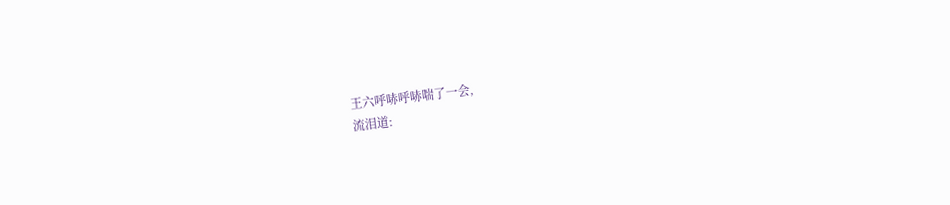王六呼哧呼哧喘了一会,
流泪道: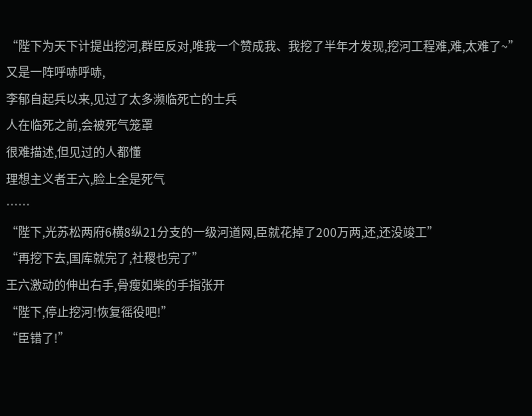“陛下为天下计提出挖河,群臣反对,唯我一个赞成我、我挖了半年才发现,挖河工程难,难,太难了~”
又是一阵呼哧呼哧,
李郁自起兵以来,见过了太多濒临死亡的士兵
人在临死之前,会被死气笼罩
很难描述,但见过的人都懂
理想主义者王六,脸上全是死气
……
“陛下,光苏松两府6横8纵21分支的一级河道网,臣就花掉了200万两,还,还没竣工”
“再挖下去,国库就完了,社稷也完了”
王六激动的伸出右手,骨瘦如柴的手指张开
“陛下,停止挖河!恢复徭役吧!”
“臣错了!”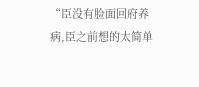“臣没有脸面回府养病,臣之前想的太简单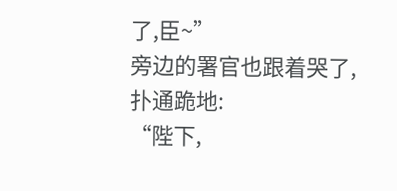了,臣~”
旁边的署官也跟着哭了,扑通跪地:
“陛下,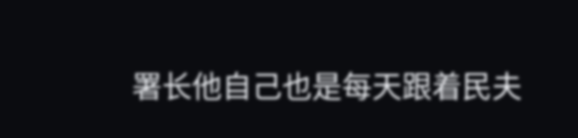署长他自己也是每天跟着民夫